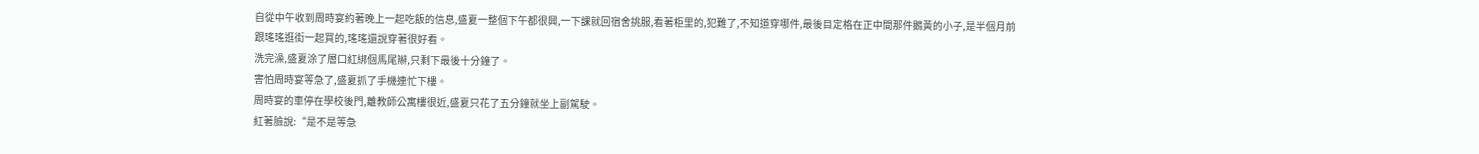自從中午收到周時宴約著晚上一起吃飯的信息,盛夏一整個下午都很興,一下課就回宿舍挑服,看著柜里的,犯難了,不知道穿哪件,最後目定格在正中間那件鵝黃的小子,是半個月前跟瑤瑤逛街一起買的,瑤瑤還說穿著很好看。
洗完澡,盛夏涂了層口紅綁個馬尾辮,只剩下最後十分鐘了。
害怕周時宴等急了,盛夏抓了手機連忙下樓。
周時宴的車停在學校後門,離教師公寓樓很近,盛夏只花了五分鐘就坐上副駕駛。
紅著臉說:“是不是等急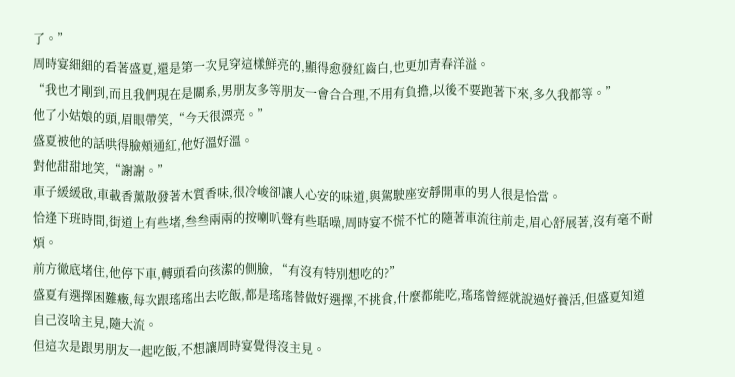了。”
周時宴細細的看著盛夏,還是第一次見穿這樣鮮亮的,顯得愈發紅齒白,也更加青春洋溢。
“我也才剛到,而且我們現在是關系,男朋友多等朋友一會合合理,不用有負擔,以後不要跑著下來,多久我都等。”
他了小姑娘的頭,眉眼帶笑,“今天很漂亮。”
盛夏被他的話哄得臉頰通紅,他好溫好溫。
對他甜甜地笑,“謝謝。”
車子緩緩啟,車載香薰散發著木質香味,很冷峻卻讓人心安的味道,與駕駛座安靜開車的男人很是恰當。
恰逢下班時間,街道上有些堵,叁叁兩兩的按喇叭聲有些聒噪,周時宴不慌不忙的隨著車流往前走,眉心舒展著,沒有毫不耐煩。
前方徹底堵住,他停下車,轉頭看向孩潔的側臉, “有沒有特別想吃的?”
盛夏有選擇困難癥,每次跟瑤瑤出去吃飯,都是瑤瑤替做好選擇,不挑食,什麼都能吃,瑤瑤曾經就說過好養活,但盛夏知道自己沒啥主見,隨大流。
但這次是跟男朋友一起吃飯,不想讓周時宴覺得沒主見。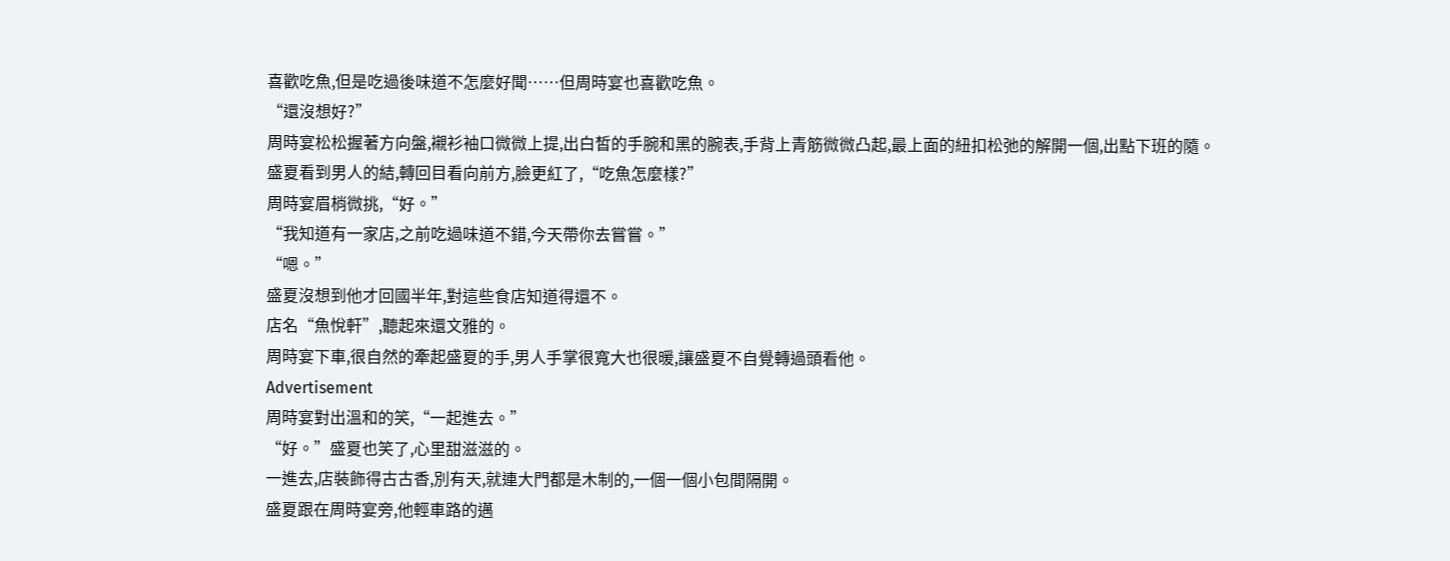喜歡吃魚,但是吃過後味道不怎麼好聞……但周時宴也喜歡吃魚。
“還沒想好?”
周時宴松松握著方向盤,襯衫袖口微微上提,出白皙的手腕和黑的腕表,手背上青筋微微凸起,最上面的紐扣松弛的解開一個,出點下班的隨。
盛夏看到男人的結,轉回目看向前方,臉更紅了,“吃魚怎麼樣?”
周時宴眉梢微挑,“好。”
“我知道有一家店,之前吃過味道不錯,今天帶你去嘗嘗。”
“嗯。”
盛夏沒想到他才回國半年,對這些食店知道得還不。
店名“魚悅軒”,聽起來還文雅的。
周時宴下車,很自然的牽起盛夏的手,男人手掌很寬大也很暖,讓盛夏不自覺轉過頭看他。
Advertisement
周時宴對出溫和的笑,“一起進去。”
“好。”盛夏也笑了,心里甜滋滋的。
一進去,店裝飾得古古香,別有天,就連大門都是木制的,一個一個小包間隔開。
盛夏跟在周時宴旁,他輕車路的邁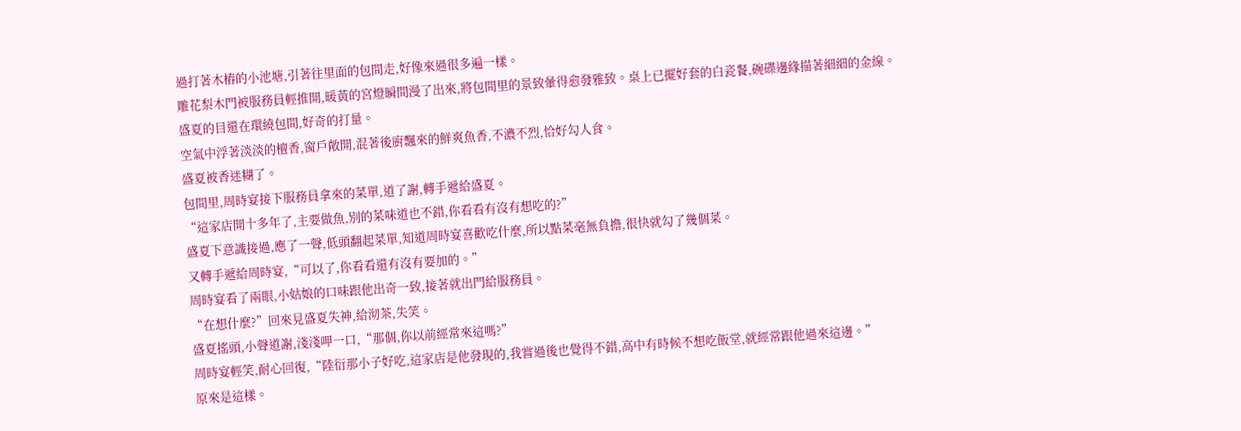過打著木樁的小池塘,引著往里面的包間走,好像來過很多遍一樣。
雕花梨木門被服務員輕推開,暖黃的宮燈瞬間漫了出來,將包間里的景致暈得愈發雅致。桌上已擺好套的白瓷餐,碗碟邊緣描著細細的金線。
盛夏的目還在環繞包間,好奇的打量。
空氣中浮著淡淡的檀香,窗戶敞開,混著後廚飄來的鮮爽魚香,不濃不烈,恰好勾人食。
盛夏被香迷糊了。
包間里,周時宴接下服務員拿來的菜單,道了謝,轉手遞給盛夏。
“這家店開十多年了,主要做魚,別的菜味道也不錯,你看看有沒有想吃的?”
盛夏下意識接過,應了一聲,低頭翻起菜單,知道周時宴喜歡吃什麼,所以點菜毫無負擔,很快就勾了幾個菜。
又轉手遞給周時宴,“可以了,你看看還有沒有要加的。”
周時宴看了兩眼,小姑娘的口味跟他出奇一致,接著就出門給服務員。
“在想什麼?”回來見盛夏失神,給沏茶,失笑。
盛夏搖頭,小聲道謝,淺淺呷一口,“那個,你以前經常來這嗎?”
周時宴輕笑,耐心回復,“陸衍那小子好吃,這家店是他發現的,我嘗過後也覺得不錯,高中有時候不想吃飯堂,就經常跟他過來這邊。”
原來是這樣。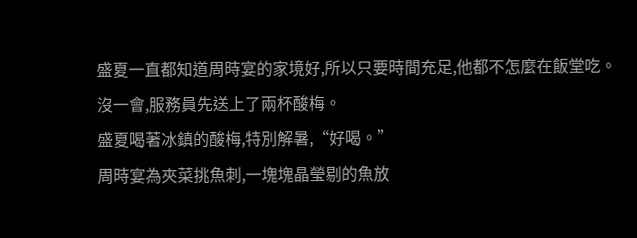盛夏一直都知道周時宴的家境好,所以只要時間充足,他都不怎麼在飯堂吃。
沒一會,服務員先送上了兩杯酸梅。
盛夏喝著冰鎮的酸梅,特別解暑,“好喝。”
周時宴為夾菜挑魚刺,一塊塊晶瑩剔的魚放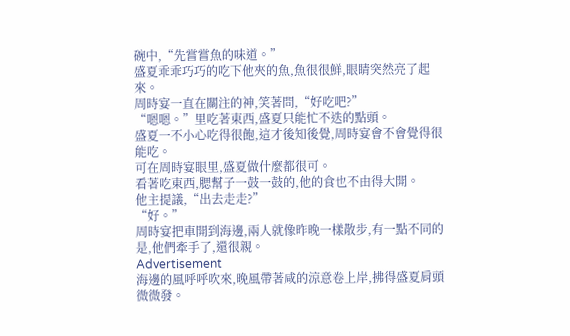碗中,“先嘗嘗魚的味道。”
盛夏乖乖巧巧的吃下他夾的魚,魚很很鮮,眼睛突然亮了起來。
周時宴一直在關注的神,笑著問,“好吃吧?”
“嗯嗯。”里吃著東西,盛夏只能忙不迭的點頭。
盛夏一不小心吃得很飽,這才後知後覺,周時宴會不會覺得很能吃。
可在周時宴眼里,盛夏做什麼都很可。
看著吃東西,腮幫子一鼓一鼓的,他的食也不由得大開。
他主提議,“出去走走?”
“好。”
周時宴把車開到海邊,兩人就像昨晚一樣散步,有一點不同的是,他們牽手了,還很親。
Advertisement
海邊的風呼呼吹來,晚風帶著咸的涼意卷上岸,拂得盛夏肩頭微微發。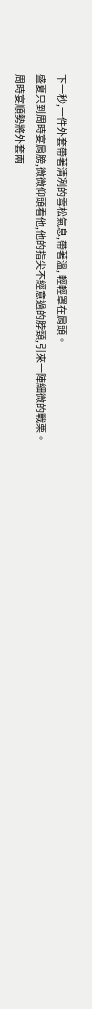下一秒,一件外套帶著清冽的雪松氣息,帶著溫, 輕輕罩在肩頭。
盛夏只到周時宴肩膀,微微仰頭看他,他的指尖不經意過的脖頸,引來一陣細微的戰栗。
周時宴順勢將外套兩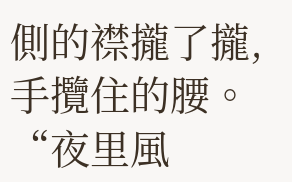側的襟攏了攏,手攬住的腰。
“夜里風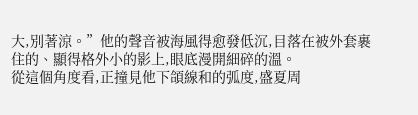大,別著涼。”他的聲音被海風得愈發低沉,目落在被外套裹住的、顯得格外小的影上,眼底漫開細碎的溫。
從這個角度看,正撞見他下頜線和的弧度,盛夏周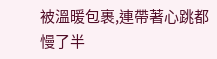被溫暖包裹,連帶著心跳都慢了半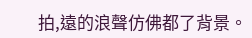拍,遠的浪聲仿佛都了背景。